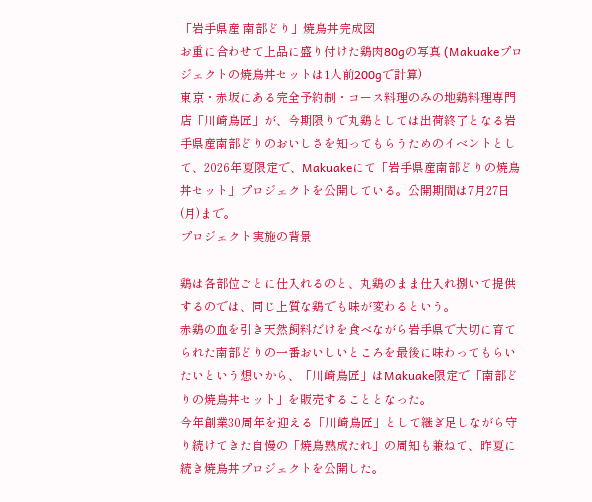「岩手県産 南部どり」焼鳥丼完成図
お重に合わせて上品に盛り付けた鶏肉80gの写真 (Makuakeプロジェクトの焼鳥丼セットは1人前200gで計算)
東京・赤坂にある完全予約制・コース料理のみの地鶏料理専門店「川崎鳥匠」が、今期限りで丸鶏としては出荷終了となる岩手県産南部どりのおいしさを知ってもらうためのイベントとして、2026年夏限定で、Makuakeにて「岩手県産南部どりの焼鳥丼セット」プロジェクトを公開している。公開期間は7月27日(月)まで。
プロジェクト実施の背景

鶏は各部位ごとに仕入れるのと、丸鶏のまま仕入れ捌いて提供するのでは、同じ上質な鶏でも味が変わるという。
赤鶏の血を引き天然飼料だけを食べながら岩手県で大切に育てられた南部どりの一番おいしいところを最後に味わってもらいたいという想いから、「川崎鳥匠」はMakuake限定で「南部どりの焼鳥丼セット」を販売することとなった。
今年創業30周年を迎える「川崎鳥匠」として継ぎ足しながら守り続けてきた自慢の「焼鳥熟成たれ」の周知も兼ねて、昨夏に続き焼鳥丼プロジェクトを公開した。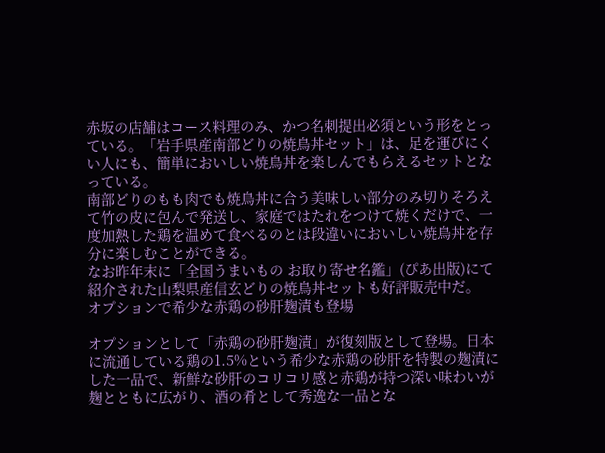赤坂の店舗はコース料理のみ、かつ名刺提出必須という形をとっている。「岩手県産南部どりの焼鳥丼セット」は、足を運びにくい人にも、簡単においしい焼鳥丼を楽しんでもらえるセットとなっている。
南部どりのもも肉でも焼鳥丼に合う美味しい部分のみ切りそろえて竹の皮に包んで発送し、家庭ではたれをつけて焼くだけで、一度加熱した鶏を温めて食べるのとは段違いにおいしい焼鳥丼を存分に楽しむことができる。
なお昨年末に「全国うまいもの お取り寄せ名鑑」(ぴあ出版)にて紹介された山梨県産信玄どりの焼鳥丼セットも好評販売中だ。
オプションで希少な赤鶏の砂肝麹漬も登場

オプションとして「赤鶏の砂肝麹漬」が復刻版として登場。日本に流通している鶏の1.5%という希少な赤鶏の砂肝を特製の麹漬にした一品で、新鮮な砂肝のコリコリ感と赤鶏が持つ深い味わいが麹とともに広がり、酒の肴として秀逸な一品とな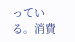っている。消費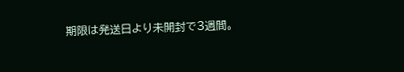期限は発送日より未開封で3週間。